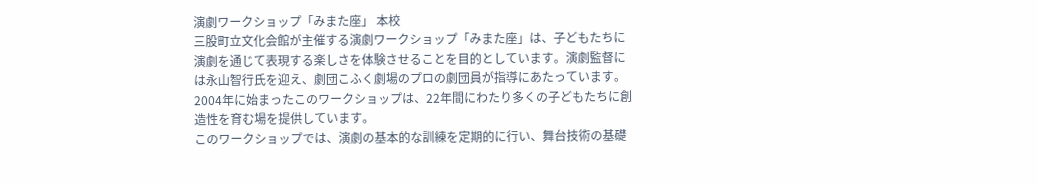演劇ワークショップ「みまた座」 本校
三股町立文化会館が主催する演劇ワークショップ「みまた座」は、子どもたちに演劇を通じて表現する楽しさを体験させることを目的としています。演劇監督には永山智行氏を迎え、劇団こふく劇場のプロの劇団員が指導にあたっています。2004年に始まったこのワークショップは、22年間にわたり多くの子どもたちに創造性を育む場を提供しています。
このワークショップでは、演劇の基本的な訓練を定期的に行い、舞台技術の基礎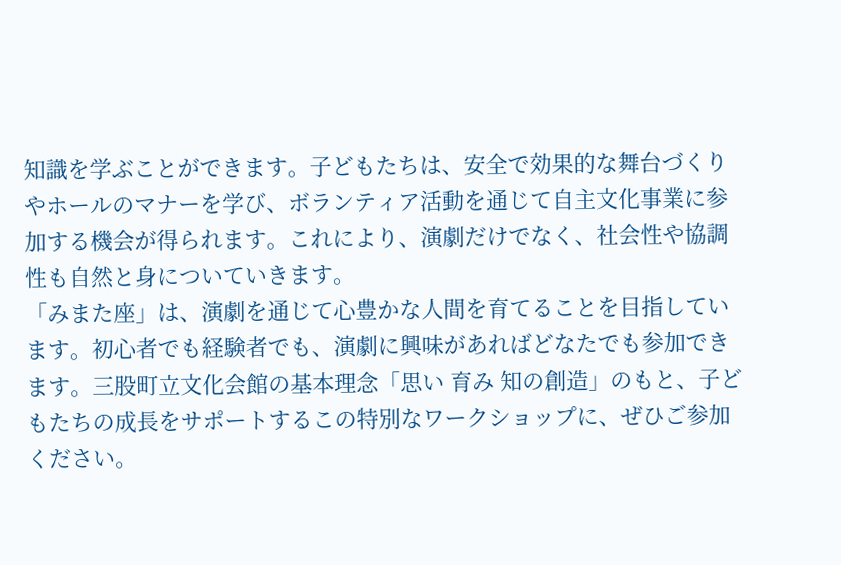知識を学ぶことができます。子どもたちは、安全で効果的な舞台づくりやホールのマナーを学び、ボランティア活動を通じて自主文化事業に参加する機会が得られます。これにより、演劇だけでなく、社会性や協調性も自然と身についていきます。
「みまた座」は、演劇を通じて心豊かな人間を育てることを目指しています。初心者でも経験者でも、演劇に興味があればどなたでも参加できます。三股町立文化会館の基本理念「思い 育み 知の創造」のもと、子どもたちの成長をサポートするこの特別なワークショップに、ぜひご参加ください。